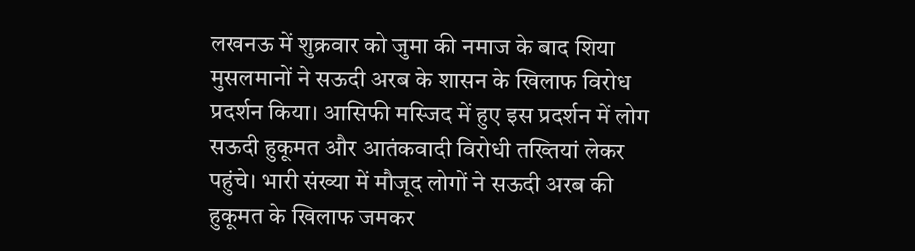लखनऊ में शुक्रवार को जुमा की नमाज के बाद शिया मुसलमानों ने सऊदी अरब के शासन के खिलाफ विरोध प्रदर्शन किया। आसिफी मस्जिद में हुए इस प्रदर्शन में लोग सऊदी हुकूमत और आतंकवादी विरोधी तख्तियां लेकर पहुंचे। भारी संख्या में मौजूद लोगों ने सऊदी अरब की हुकूमत के खिलाफ जमकर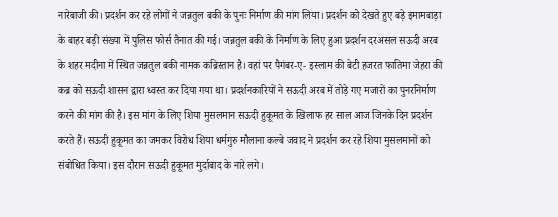नारेबाजी की। प्रदर्शन कर रहे लोगों ने जन्नतुल बकी के पुनः निर्माण की मांग लिया। प्रदर्शन को देखते हुए बड़े इमामबाड़ा के बाहर बड़ी संख्या में पुलिस फोर्स तैनात की गई। जन्नतुल बकी के निर्माण के लिए हुआ प्रदर्शन दरअसल सऊदी अरब के शहर मदीना में स्थित जन्नतुल बकी नामक कब्रिस्तान है। वहां पर पैगंबर-ए- इस्लाम की बेटी हजरत फातिमा जेहरा की कब्र को सऊदी शासन द्वारा ध्वस्त कर दिया गया था। प्रदर्शनकारियों ने सऊदी अरब में तोड़े गए मजारों का पुनरनिर्माण करने की मांग की है। इस मांग के लिए शिया मुसलमान सऊदी हुकूमत के खिलाफ हर साल आज जिनके दिन प्रदर्शन करते हैं। सऊदी हुकूमत का जमकर विरोध शिया धर्मगुरु मौलाना कल्बे जवाद ने प्रदर्शन कर रहे शिया मुसलमानों को संबोधित किया। इस दौरान सऊदी हुकूमत मुर्दाबाद के नारे लगे।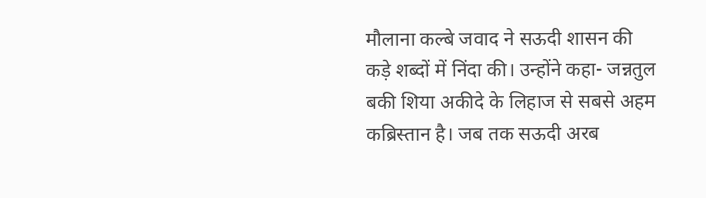मौलाना कल्बे जवाद ने सऊदी शासन की कड़े शब्दों में निंदा की। उन्होंने कहा- जन्नतुल बकी शिया अकीदे के लिहाज से सबसे अहम कब्रिस्तान है। जब तक सऊदी अरब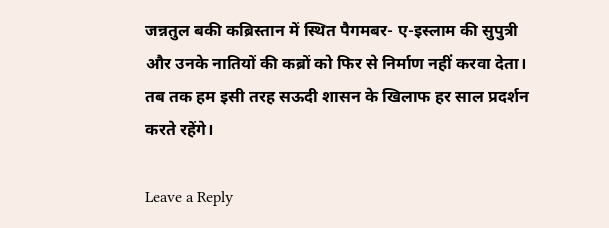जन्नतुल बकी कब्रिस्तान में स्थित पैगमबर- ए-इस्लाम की सुपुत्री और उनके नातियों की कब्रों को फिर से निर्माण नहीं करवा देता। तब तक हम इसी तरह सऊदी शासन के खिलाफ हर साल प्रदर्शन करते रहेंगे।

Leave a Reply